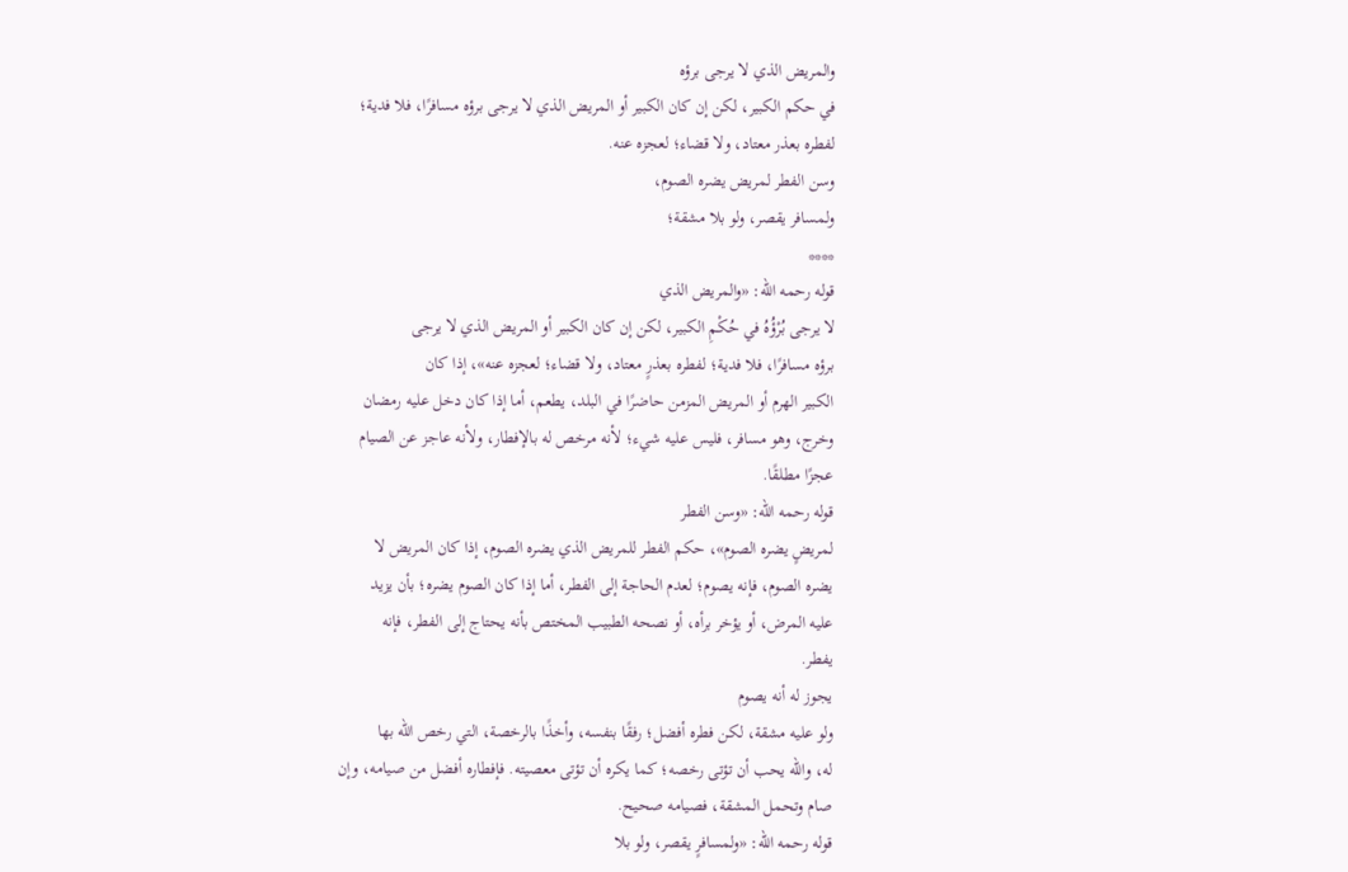والمريض الذي لا يرجى برؤه
في حكم الكبير، لكن إن كان الكبير أو المريض الذي لا يرجى برؤه مسافرًا، فلا فدية؛
لفطره بعذر معتاد، ولا قضاء؛ لعجزه عنه.
وسن الفطر لمريض يضره الصوم،
ولمسافر يقصر، ولو بلا مشقة؛
****
قوله رحمه الله: «والمريض الذي
لا يرجى بُرْؤُهُ في حُكْمِ الكبير، لكن إن كان الكبير أو المريض الذي لا يرجى
برؤه مسافرًا، فلا فدية؛ لفطره بعذرٍ معتاد، ولا قضاء؛ لعجزه عنه»، إذا كان
الكبير الهرم أو المريض المزمن حاضرًا في البلد، يطعم، أما إذا كان دخل عليه رمضان
وخرج، وهو مسافر، فليس عليه شيء؛ لأنه مرخص له بالإفطار، ولأنه عاجز عن الصيام
عجزًا مطلقًا.
قوله رحمه الله: «وسن الفطر
لمريضٍ يضره الصوم»، حكم الفطر للمريض الذي يضره الصوم، إذا كان المريض لا
يضره الصوم، فإنه يصوم؛ لعدم الحاجة إلى الفطر، أما إذا كان الصوم يضره؛ بأن يزيد
عليه المرض، أو يؤخر برأه، أو نصحه الطبيب المختص بأنه يحتاج إلى الفطر، فإنه
يفطر.
يجوز له أنه يصوم
ولو عليه مشقة، لكن فطره أفضل؛ رفقًا بنفسه، وأخذًا بالرخصة، التي رخص الله بها
له، والله يحب أن تؤتى رخصه؛ كما يكره أن تؤتى معصيته. فإفطاره أفضل من صيامه، وإن
صام وتحمل المشقة، فصيامه صحيح.
قوله رحمه الله: «ولمسافرٍ يقصر، ولو بلا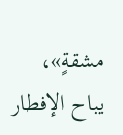مشقةٍ»، يباح الإفطار